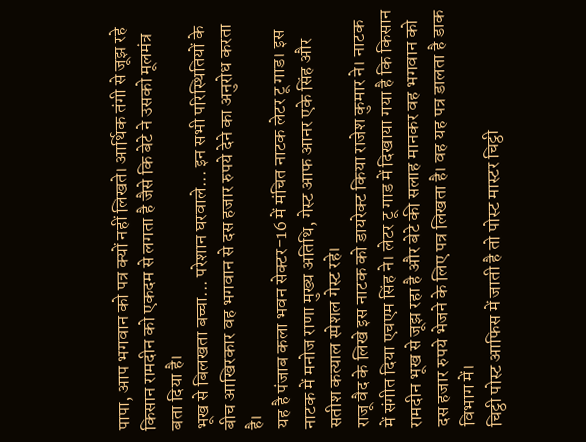पापा, आप भगवान को पत्र क्यों नहीं लिखते। आर्थिक तंगी से जूझ रहे किसान रामदीन को एकदम से लगता है जैसे कि बेटे ने उसको मूलमंत्र बता दिया है।
भूख से बिलखता बच्चा... परेशान घरवाले... इन सभी परिस्थितियों के बीच आखिरकार वह भगवान से दस हजार रुपये देने का अनुरोध करता है।
यह है पंजाब कला भवन सेक्टर-16 में मंचित नाटक लेटर टू गाड। इस नाटक में मनोज राणा मुख्य अतिथि, गेस्ट आफ आनर एके सिंह और सतीश कत्याल स्पेशल गेस्ट रहे।
राजू वैद के लिखे इस नाटक को डायरेक्ट किया राजेश कुमार ने। नाटक में संगीत दिया एचएम सिंह ने। लेटर टू गाड में दिखाया गया है कि किसान रामदीन भूख से जूझ रहा है और बेटे की सलाह मानकर वह भगवान को दस हजार रुपये भेजने के लिए पत्र लिखता है। वह यह पत्र डालता है डाक विभाग में।
चिट्ठी पोस्ट आफिस में जाती है तो पोस्ट मास्टर चिट्ठी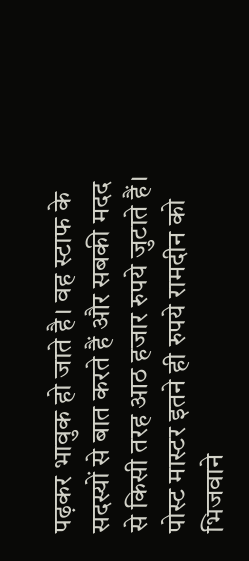पढ़कर भावुक हो जाते है। वह स्टाफ के सदस्यों से बात करते हैं और सबकी मदद से किसी तरह आठ हजार रुपये जुटाते हैं।
पोस्ट मास्टर इतने ही रुपये रामदीन को भिजवाने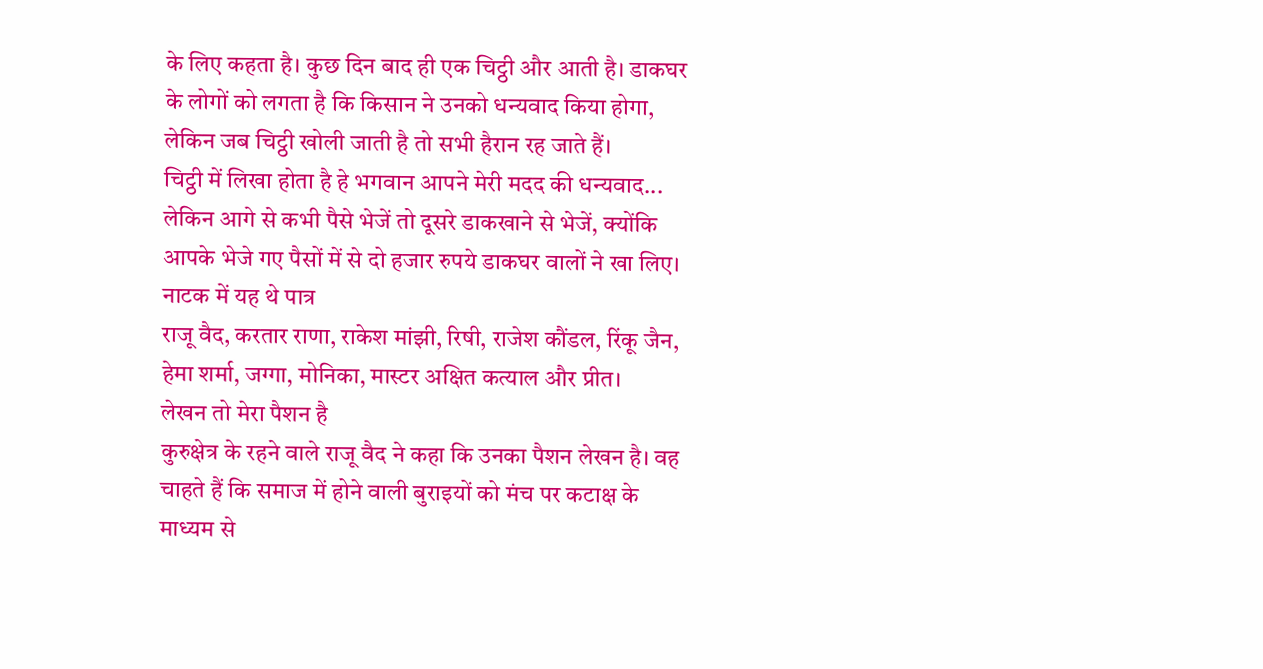के लिए कहता है। कुछ दिन बाद ही एक चिट्ठी और आती है। डाकघर के लोगों को लगता है कि किसान ने उनको धन्यवाद किया होगा, लेकिन जब चिट्ठी खोली जाती है तो सभी हैरान रह जाते हैं।
चिट्ठी में लिखा होता है हे भगवान आपने मेरी मदद की धन्यवाद... लेकिन आगे से कभी पैसे भेजें तो दूसरे डाकखाने से भेजें, क्योंकि आपके भेजे गए पैसों में से दो हजार रुपये डाकघर वालों ने खा लिए।
नाटक में यह थे पात्र
राजू वैद, करतार राणा, राकेश मांझी, रिषी, राजेश कौंडल, रिंकू जैन, हेमा शर्मा, जग्गा, मोनिका, मास्टर अक्षित कत्याल और प्रीत।
लेखन तो मेरा पैशन है
कुरुक्षेत्र के रहने वाले राजू वैद ने कहा कि उनका पैशन लेखन है। वह चाहते हैं कि समाज में होने वाली बुराइयों को मंच पर कटाक्ष के माध्यम से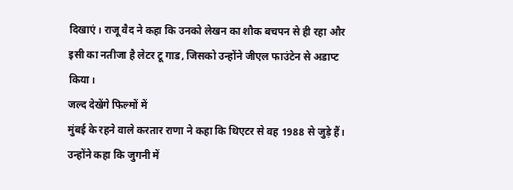दिखाएं। राजू वैद ने कहा कि उनको लेखन का शौक बचपन से ही रहा और इसी का नतीजा है लेटर टू गाड, जिसको उन्होंने जीएल फाउंटेन से अडाप्ट किया।
जल्द देखेंगे फिल्मों में
मुंबई के रहने वाले करतार राणा ने कहा कि थिएटर से वह 1988 से जुड़े हैं। उन्होंने कहा कि जुगनी में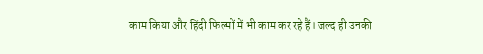काम किया और हिंदी फिल्मों में भी काम कर रहे हैं। जल्द ही उनकी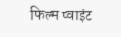फिल्म प्वाइंट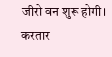जीरो वन शुरू होगी। करतार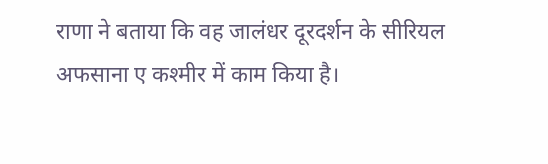राणा ने बताया कि वह जालंधर दूरदर्शन के सीरियल अफसाना ए कश्मीर में काम किया है।